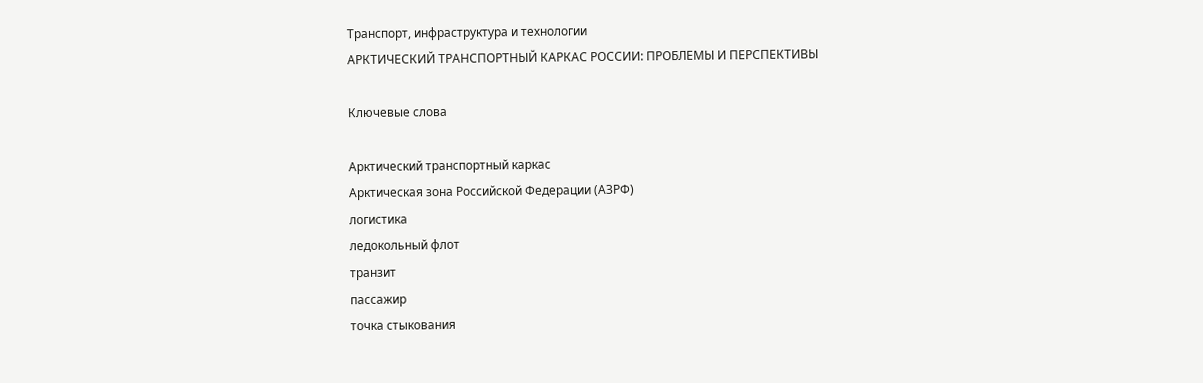Транспорт, инфраструктура и технологии
АРКТИЧЕСКИЙ ТРАНСПОРТНЫЙ КАРКАС РОССИИ: ПРОБЛЕМЫ И ПЕРСПЕКТИВЫ

Ключевые слова

Арктический транспортный каркас
Арктическая зона Российской Федерации (АЗРФ)
логистика
ледокольный флот
транзит
пассажир
точка стыкования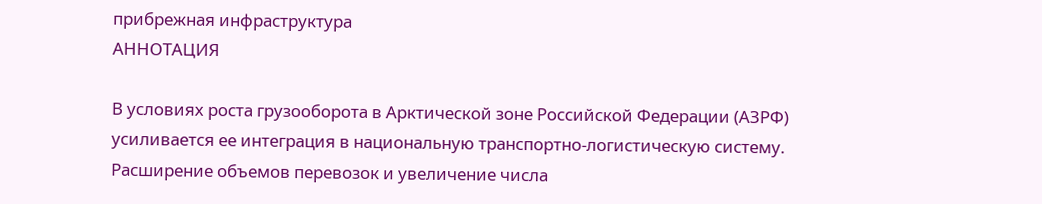прибрежная инфраструктура
АННОТАЦИЯ

В условиях роста грузооборота в Арктической зоне Российской Федерации (АЗРФ) усиливается ее интеграция в национальную транспортно-логистическую систему. Расширение объемов перевозок и увеличение числа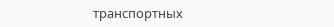транспортных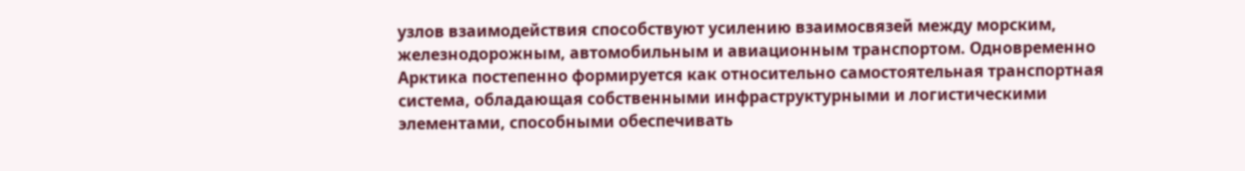узлов взаимодействия способствуют усилению взаимосвязей между морским, железнодорожным, автомобильным и авиационным транспортом. Одновременно Арктика постепенно формируется как относительно самостоятельная транспортная система, обладающая собственными инфраструктурными и логистическими элементами, способными обеспечивать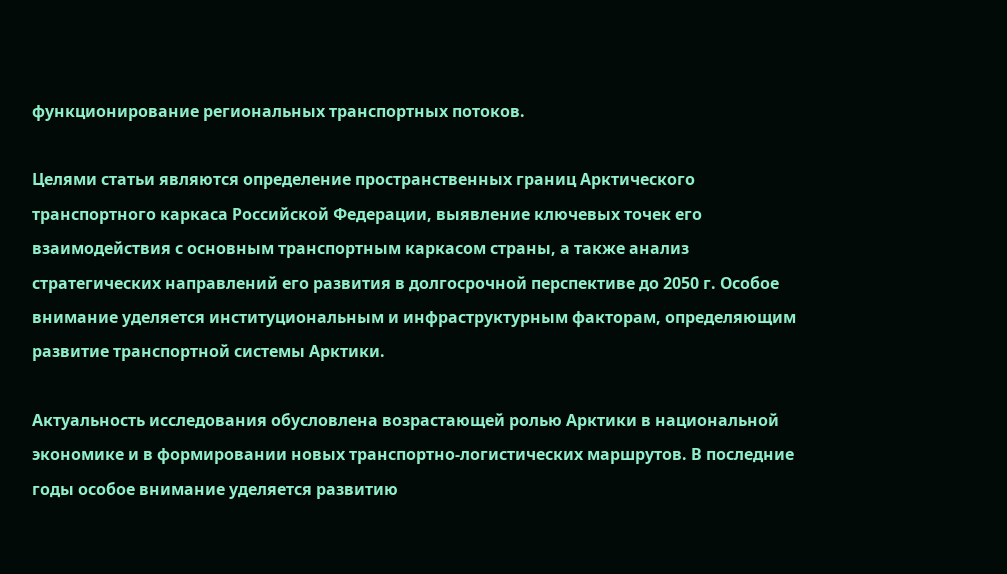функционирование региональных транспортных потоков.

Целями статьи являются определение пространственных границ Арктического транспортного каркаса Российской Федерации, выявление ключевых точек его взаимодействия с основным транспортным каркасом страны, а также анализ стратегических направлений его развития в долгосрочной перспективе до 2050 г. Особое внимание уделяется институциональным и инфраструктурным факторам, определяющим развитие транспортной системы Арктики.

Актуальность исследования обусловлена возрастающей ролью Арктики в национальной экономике и в формировании новых транспортно-логистических маршрутов. В последние годы особое внимание уделяется развитию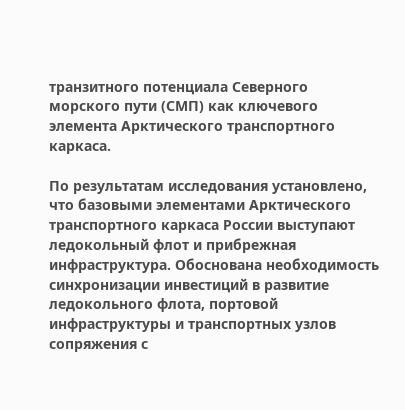транзитного потенциала Северного морского пути (СМП) как ключевого элемента Арктического транспортного каркаса.

По результатам исследования установлено, что базовыми элементами Арктического транспортного каркаса России выступают ледокольный флот и прибрежная инфраструктура. Обоснована необходимость синхронизации инвестиций в развитие ледокольного флота, портовой инфраструктуры и транспортных узлов сопряжения с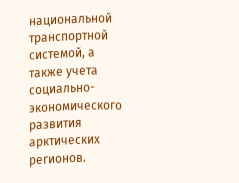национальной транспортной системой, а также учета социально-экономического развития арктических регионов.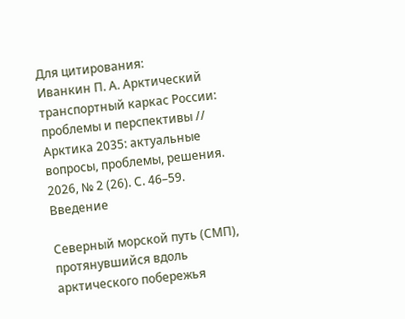Для цитирования:
Иванкин П. А. Арктический транспортный каркас России: проблемы и перспективы // Арктика 2035: актуальные вопросы, проблемы, решения. 2026, № 2 (26). С. 46–59.
Введение

Северный морской путь (СМП), протянувшийся вдоль арктического побережья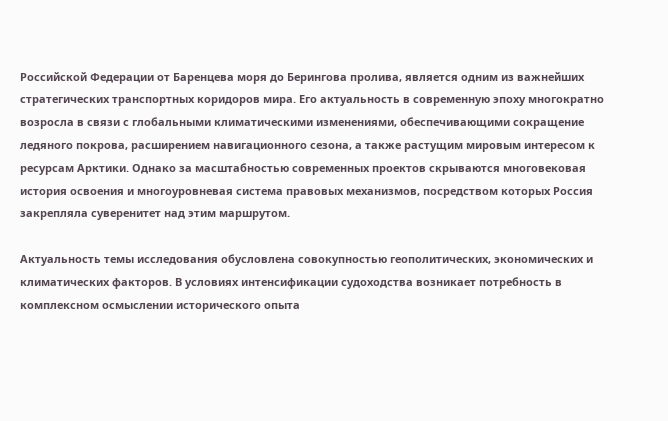Российской Федерации от Баренцева моря до Берингова пролива, является одним из важнейших стратегических транспортных коридоров мира. Его актуальность в современную эпоху многократно возросла в связи с глобальными климатическими изменениями, обеспечивающими сокращение ледяного покрова, расширением навигационного сезона, а также растущим мировым интересом к ресурсам Арктики. Однако за масштабностью современных проектов скрываются многовековая история освоения и многоуровневая система правовых механизмов, посредством которых Россия закрепляла суверенитет над этим маршрутом.

Актуальность темы исследования обусловлена совокупностью геополитических, экономических и климатических факторов. В условиях интенсификации судоходства возникает потребность в комплексном осмыслении исторического опыта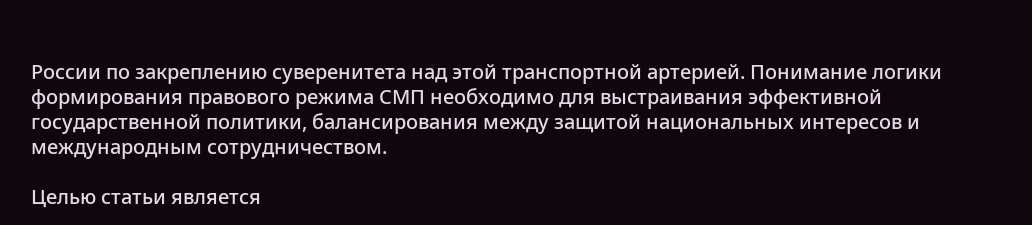России по закреплению суверенитета над этой транспортной артерией. Понимание логики формирования правового режима СМП необходимо для выстраивания эффективной государственной политики, балансирования между защитой национальных интересов и международным сотрудничеством.

Целью статьи является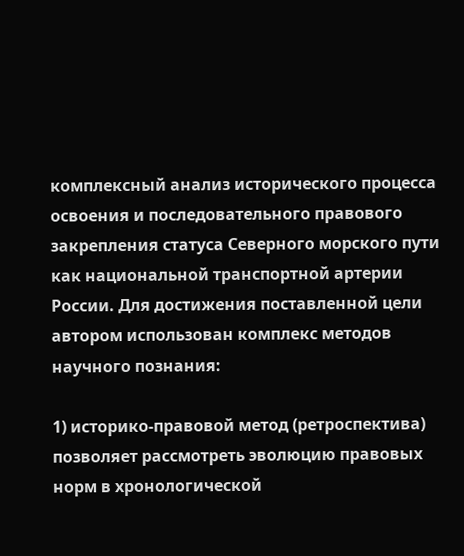комплексный анализ исторического процесса освоения и последовательного правового закрепления статуса Северного морского пути как национальной транспортной артерии России. Для достижения поставленной цели автором использован комплекс методов научного познания:

1) историко-правовой метод (ретроспектива) позволяет рассмотреть эволюцию правовых норм в хронологической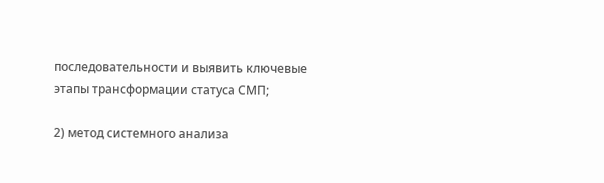последовательности и выявить ключевые этапы трансформации статуса СМП;

2) метод системного анализа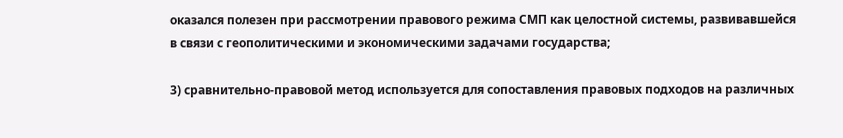оказался полезен при рассмотрении правового режима СМП как целостной системы, развивавшейся в связи с геополитическими и экономическими задачами государства;

3) сравнительно-правовой метод используется для сопоставления правовых подходов на различных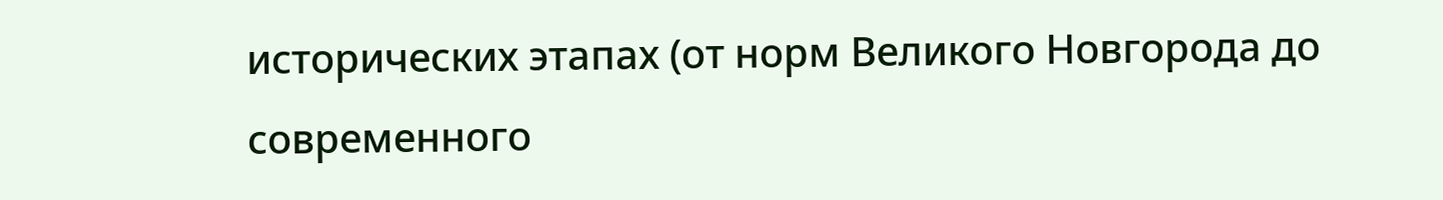исторических этапах (от норм Великого Новгорода до современного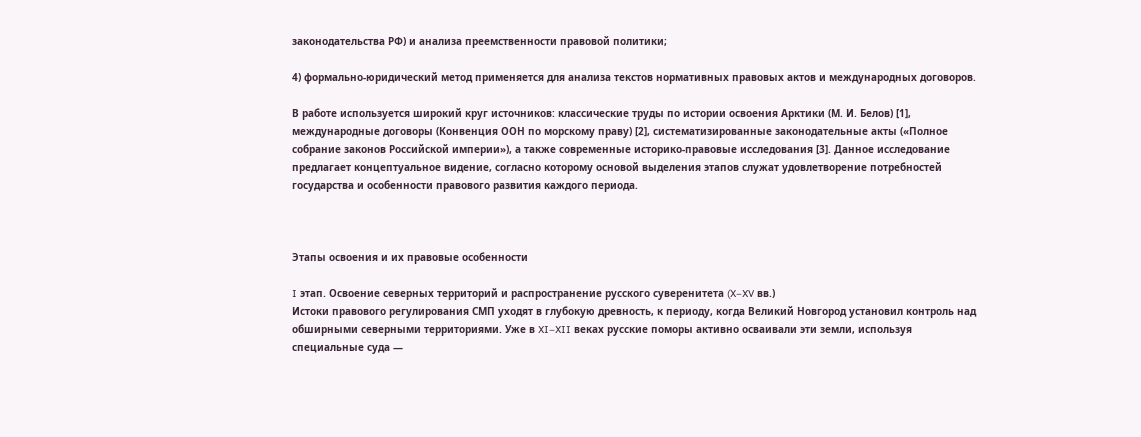законодательства РФ) и анализа преемственности правовой политики;

4) формально-юридический метод применяется для анализа текстов нормативных правовых актов и международных договоров.

В работе используется широкий круг источников: классические труды по истории освоения Арктики (М. И. Белов) [1], международные договоры (Конвенция ООН по морскому праву) [2], систематизированные законодательные акты («Полное собрание законов Российской империи»), а также современные историко-правовые исследования [3]. Данное исследование предлагает концептуальное видение, согласно которому основой выделения этапов служат удовлетворение потребностей государства и особенности правового развития каждого периода.



Этапы освоения и их правовые особенности

I этап. Освоение северных территорий и распространение русского суверенитета (X–XV вв.)
Истоки правового регулирования СМП уходят в глубокую древность, к периоду, когда Великий Новгород установил контроль над обширными северными территориями. Уже в XI–XII веках русские поморы активно осваивали эти земли, используя специальные суда —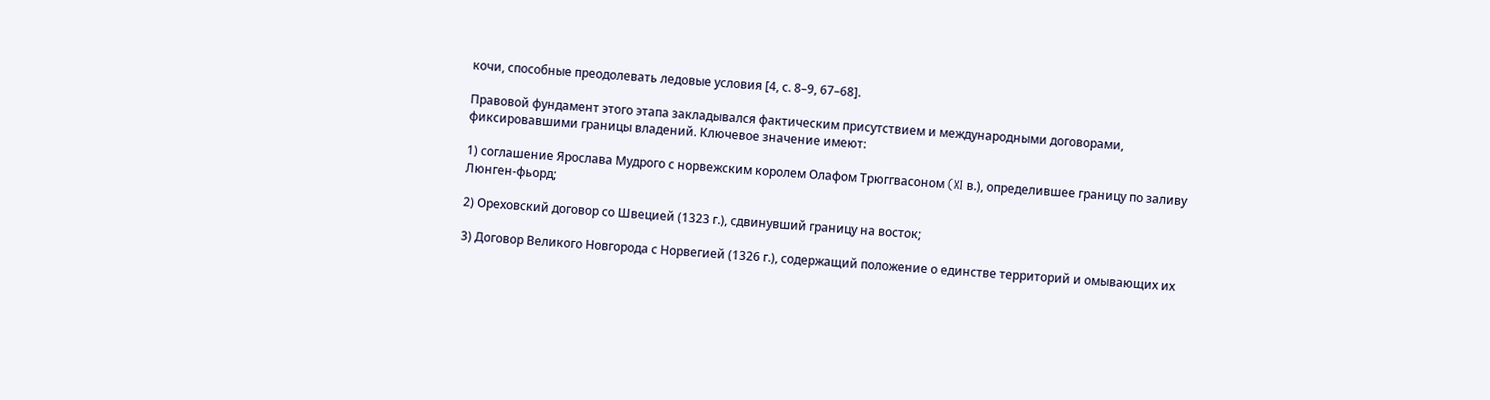кочи, способные преодолевать ледовые условия [4, с. 8–9, 67–68].

Правовой фундамент этого этапа закладывался фактическим присутствием и международными договорами, фиксировавшими границы владений. Ключевое значение имеют:

1) соглашение Ярослава Мудрого с норвежским королем Олафом Трюггвасоном (XI в.), определившее границу по заливу Люнген-фьорд;

2) Ореховский договор со Швецией (1323 г.), сдвинувший границу на восток;

3) Договор Великого Новгорода с Норвегией (1326 г.), содержащий положение о единстве территорий и омывающих их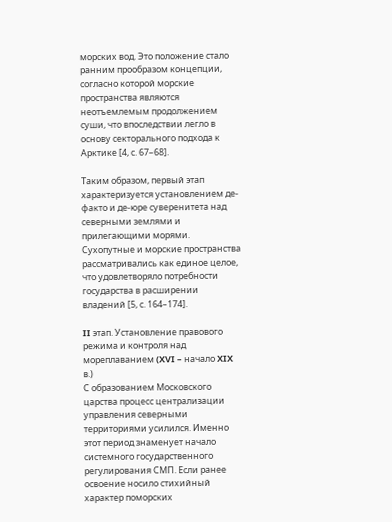морских вод. Это положение стало ранним прообразом концепции, согласно которой морские пространства являются неотъемлемым продолжением суши, что впоследствии легло в основу секторального подхода к Арктике [4, с. 67–68].

Таким образом, первый этап характеризуется установлением де-факто и де-юре суверенитета над северными землями и прилегающими морями. Сухопутные и морские пространства рассматривались как единое целое, что удовлетворяло потребности государства в расширении владений [5, с. 164–174].

II этап. Установление правового режима и контроля над мореплаванием (XVI – начало XIX в.)
С образованием Московского царства процесс централизации управления северными территориями усилился. Именно этот период знаменует начало системного государственного регулирования СМП. Если ранее освоение носило стихийный характер поморских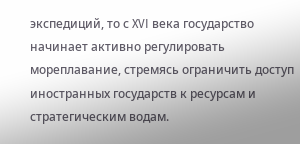экспедиций, то с XVI века государство начинает активно регулировать мореплавание, стремясь ограничить доступ иностранных государств к ресурсам и стратегическим водам.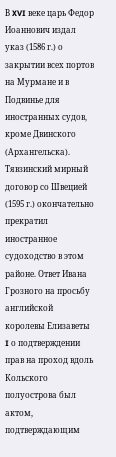В XVI веке царь Федор Иоаннович издал указ (1586 г.) о закрытии всех портов на Мурмане и в Подвинье для иностранных судов, кроме Двинского (Архангельска). Тявзинский мирный договор со Швецией (1595 г.) окончательно прекратил иностранное судоходство в этом районе. Ответ Ивана Грозного на просьбу английской королевы Елизаветы I о подтверждении прав на проход вдоль Кольского полуострова был актом, подтверждающим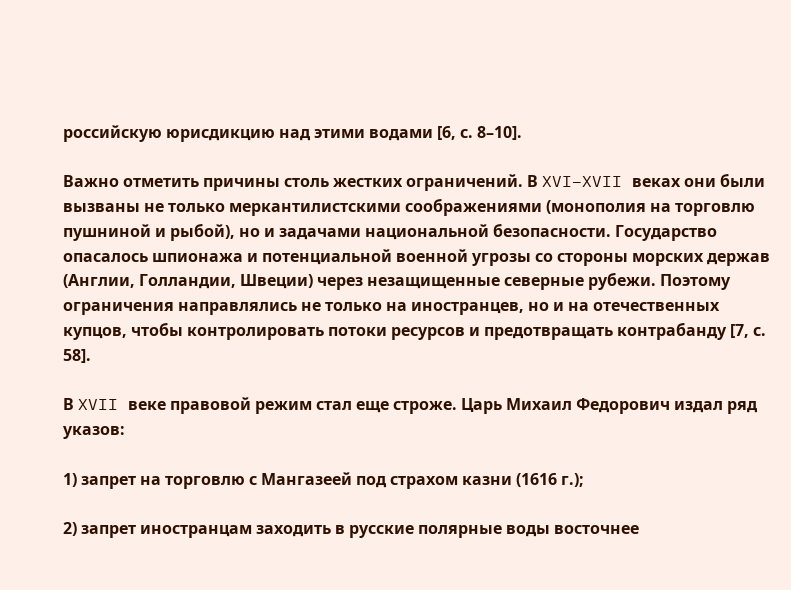российскую юрисдикцию над этими водами [6, с. 8–10].

Важно отметить причины столь жестких ограничений. В XVI–XVII веках они были вызваны не только меркантилистскими соображениями (монополия на торговлю пушниной и рыбой), но и задачами национальной безопасности. Государство опасалось шпионажа и потенциальной военной угрозы со стороны морских держав (Англии, Голландии, Швеции) через незащищенные северные рубежи. Поэтому ограничения направлялись не только на иностранцев, но и на отечественных купцов, чтобы контролировать потоки ресурсов и предотвращать контрабанду [7, с. 58].

В XVII веке правовой режим стал еще строже. Царь Михаил Федорович издал ряд указов:

1) запрет на торговлю с Мангазеей под страхом казни (1616 г.);

2) запрет иностранцам заходить в русские полярные воды восточнее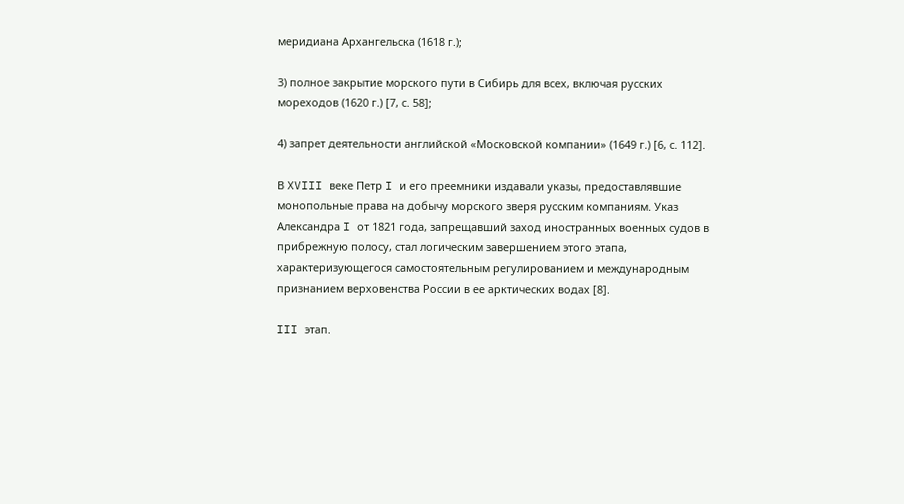меридиана Архангельска (1618 г.);

3) полное закрытие морского пути в Сибирь для всех, включая русских мореходов (1620 г.) [7, с. 58];

4) запрет деятельности английской «Московской компании» (1649 г.) [6, с. 112].

В XVIII веке Петр I и его преемники издавали указы, предоставлявшие монопольные права на добычу морского зверя русским компаниям. Указ Александра I от 1821 года, запрещавший заход иностранных военных судов в прибрежную полосу, стал логическим завершением этого этапа, характеризующегося самостоятельным регулированием и международным признанием верховенства России в ее арктических водах [8].

III этап.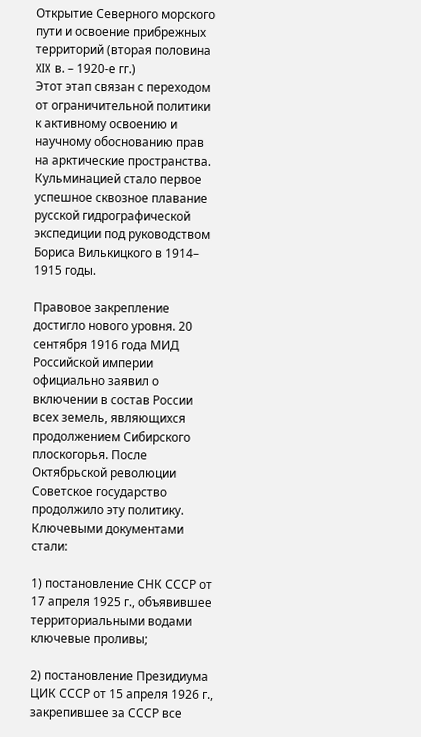Открытие Северного морского пути и освоение прибрежных территорий (вторая половина XIX в. – 1920-е гг.)
Этот этап связан с переходом от ограничительной политики к активному освоению и научному обоснованию прав на арктические пространства. Кульминацией стало первое успешное сквозное плавание русской гидрографической экспедиции под руководством Бориса Вилькицкого в 1914– 1915 годы.

Правовое закрепление достигло нового уровня. 20 сентября 1916 года МИД Российской империи официально заявил о включении в состав России всех земель, являющихся продолжением Сибирского плоскогорья. После Октябрьской революции Советское государство продолжило эту политику. Ключевыми документами стали:

1) постановление СНК СССР от 17 апреля 1925 г., объявившее территориальными водами ключевые проливы;

2) постановление Президиума ЦИК СССР от 15 апреля 1926 г., закрепившее за СССР все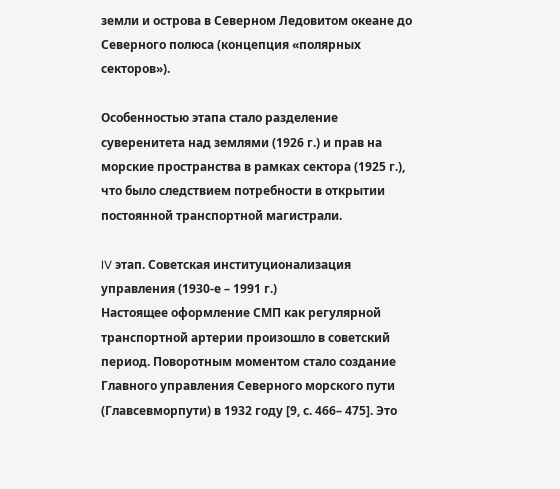земли и острова в Северном Ледовитом океане до Северного полюса (концепция «полярных секторов»).

Особенностью этапа стало разделение суверенитета над землями (1926 г.) и прав на морские пространства в рамках сектора (1925 г.), что было следствием потребности в открытии постоянной транспортной магистрали.

IV этап. Советская институционализация управления (1930-е – 1991 г.)
Настоящее оформление СМП как регулярной транспортной артерии произошло в советский период. Поворотным моментом стало создание Главного управления Северного морского пути (Главсевморпути) в 1932 году [9, с. 466– 475]. Это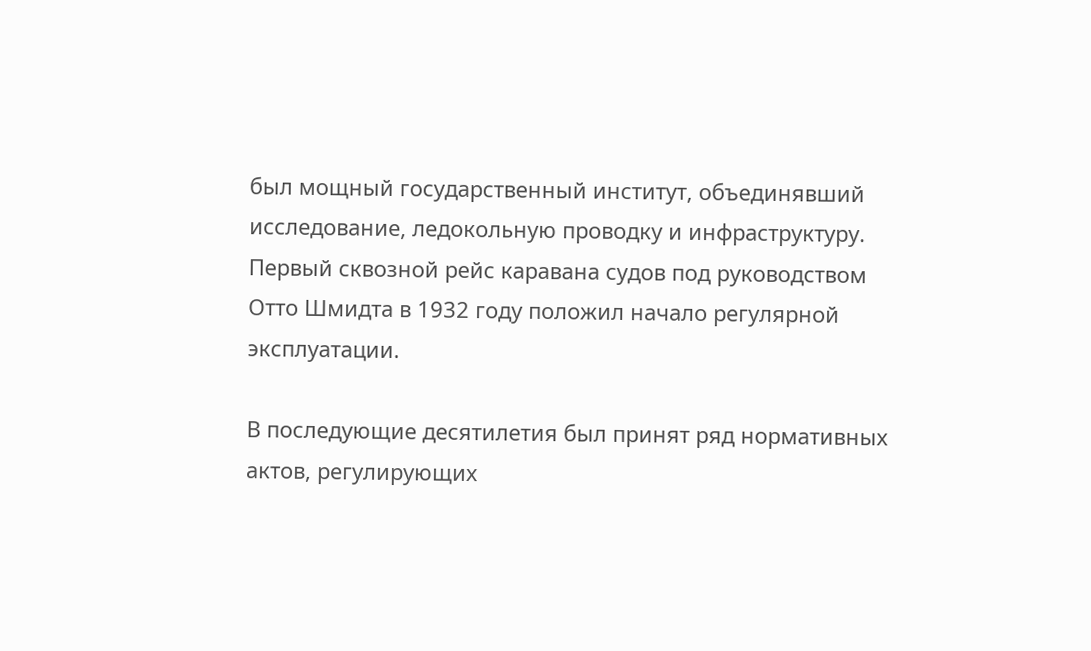был мощный государственный институт, объединявший исследование, ледокольную проводку и инфраструктуру. Первый сквозной рейс каравана судов под руководством Отто Шмидта в 1932 году положил начало регулярной эксплуатации.

В последующие десятилетия был принят ряд нормативных актов, регулирующих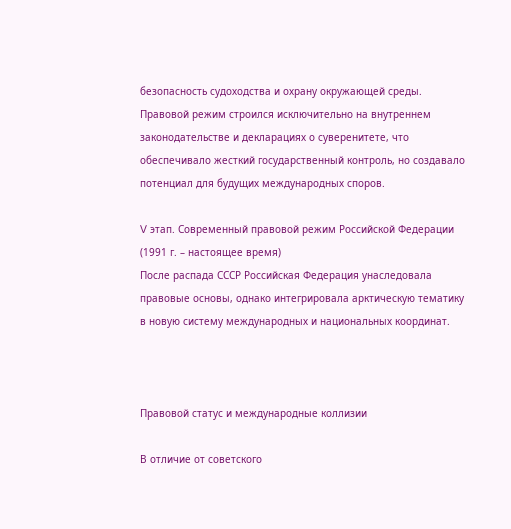безопасность судоходства и охрану окружающей среды. Правовой режим строился исключительно на внутреннем законодательстве и декларациях о суверенитете, что обеспечивало жесткий государственный контроль, но создавало потенциал для будущих международных споров.

V этап. Современный правовой режим Российской Федерации (1991 г. – настоящее время)
После распада СССР Российская Федерация унаследовала правовые основы, однако интегрировала арктическую тематику в новую систему международных и национальных координат.



Правовой статус и международные коллизии

В отличие от советского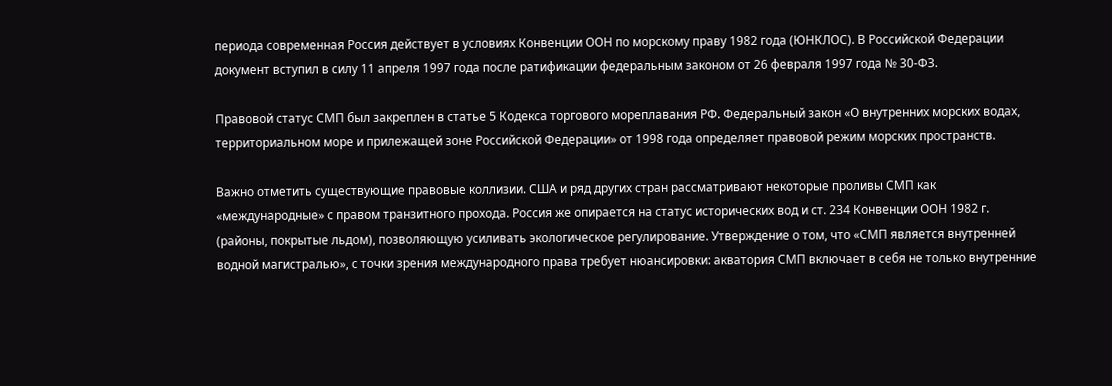периода современная Россия действует в условиях Конвенции ООН по морскому праву 1982 года (ЮНКЛОС). В Российской Федерации документ вступил в силу 11 апреля 1997 года после ратификации федеральным законом от 26 февраля 1997 года № 30-ФЗ.

Правовой статус СМП был закреплен в статье 5 Кодекса торгового мореплавания РФ. Федеральный закон «О внутренних морских водах, территориальном море и прилежащей зоне Российской Федерации» от 1998 года определяет правовой режим морских пространств.

Важно отметить существующие правовые коллизии. США и ряд других стран рассматривают некоторые проливы СМП как «международные» с правом транзитного прохода. Россия же опирается на статус исторических вод и ст. 234 Конвенции ООН 1982 г. (районы, покрытые льдом), позволяющую усиливать экологическое регулирование. Утверждение о том, что «СМП является внутренней водной магистралью», с точки зрения международного права требует нюансировки: акватория СМП включает в себя не только внутренние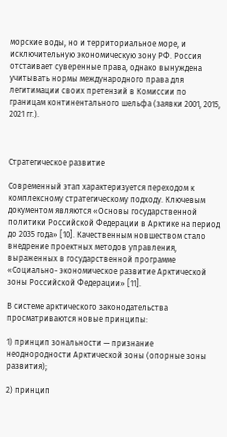морские воды, но и территориальное море, и исключительную экономическую зону РФ. Россия отстаивает суверенные права, однако вынуждена учитывать нормы международного права для легитимации своих претензий в Комиссии по границам континентального шельфа (заявки 2001, 2015, 2021 гг.).



Стратегическое развитие

Современный этап характеризуется переходом к комплексному стратегическому подходу. Ключевым документом являются «Основы государственной политики Российской Федерации в Арктике на период до 2035 года» [10]. Качественным новшеством стало внедрение проектных методов управления, выраженных в государственной программе «Социально- экономическое развитие Арктической зоны Российской Федерации» [11].

В системе арктического законодательства просматриваются новые принципы:

1) принцип зональности — признание неоднородности Арктической зоны (опорные зоны развития);

2) принцип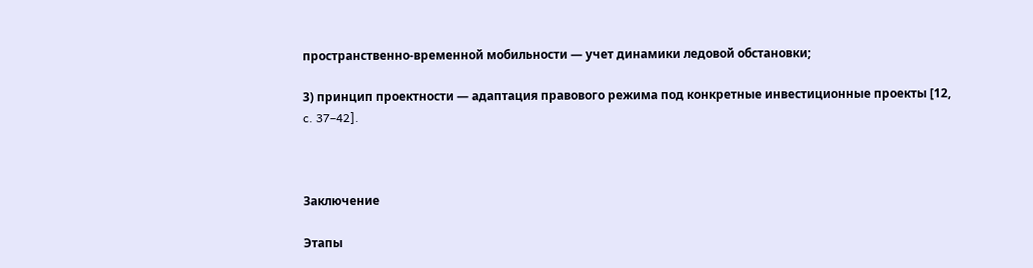пространственно-временной мобильности — учет динамики ледовой обстановки;

3) принцип проектности — адаптация правового режима под конкретные инвестиционные проекты [12, c. 37–42].



Заключение

Этапы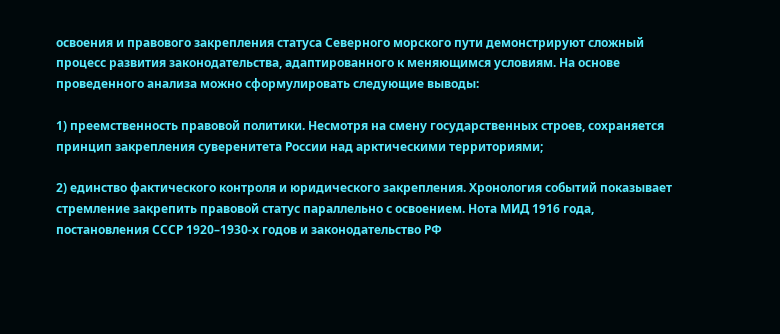освоения и правового закрепления статуса Северного морского пути демонстрируют сложный процесс развития законодательства, адаптированного к меняющимся условиям. На основе проведенного анализа можно сформулировать следующие выводы:

1) преемственность правовой политики. Несмотря на смену государственных строев, сохраняется принцип закрепления суверенитета России над арктическими территориями;

2) единство фактического контроля и юридического закрепления. Хронология событий показывает стремление закрепить правовой статус параллельно с освоением. Нота МИД 1916 года, постановления СССР 1920–1930-х годов и законодательство РФ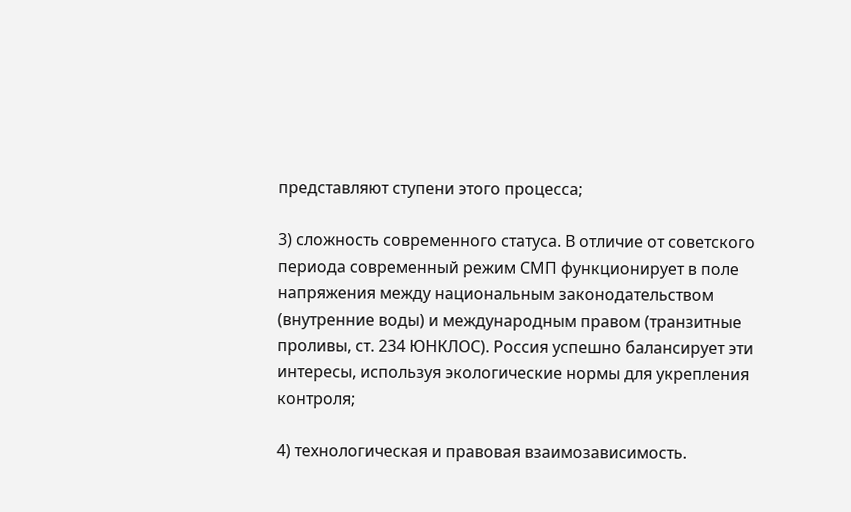представляют ступени этого процесса;

3) сложность современного статуса. В отличие от советского периода современный режим СМП функционирует в поле напряжения между национальным законодательством (внутренние воды) и международным правом (транзитные проливы, ст. 234 ЮНКЛОС). Россия успешно балансирует эти интересы, используя экологические нормы для укрепления контроля;

4) технологическая и правовая взаимозависимость.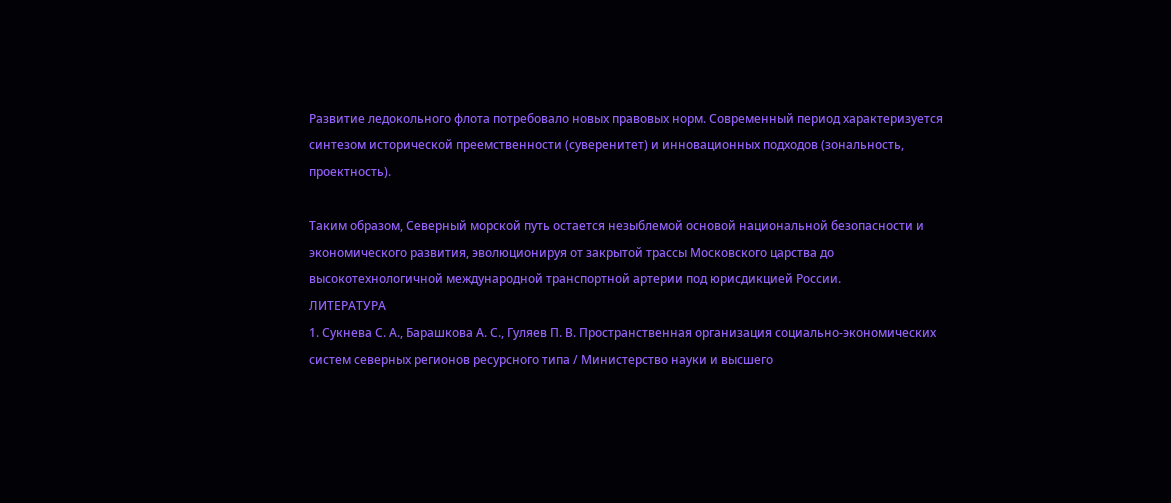Развитие ледокольного флота потребовало новых правовых норм. Современный период характеризуется синтезом исторической преемственности (суверенитет) и инновационных подходов (зональность, проектность).

Таким образом, Северный морской путь остается незыблемой основой национальной безопасности и экономического развития, эволюционируя от закрытой трассы Московского царства до высокотехнологичной международной транспортной артерии под юрисдикцией России.
ЛИТЕРАТУРА
1. Сукнева С. А., Барашкова А. С., Гуляев П. В. Пространственная организация социально-экономических систем северных регионов ресурсного типа / Министерство науки и высшего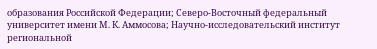образования Российской Федерации; Северо-Восточный федеральный университет имени М. К. Аммосова; Научно-исследовательский институт региональной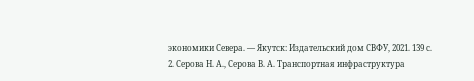экономики Севера. — Якутск: Издательский дом СВФУ, 2021. 139 с.
2. Серова Н. А., Серова В. А. Транспортная инфраструктура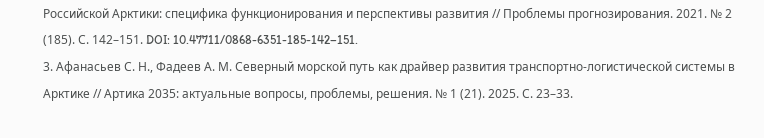Российской Арктики: специфика функционирования и перспективы развития // Проблемы прогнозирования. 2021. № 2 (185). С. 142–151. DOI: 10.47711/0868-6351-185-142–151.
3. Афанасьев С. Н., Фадеев А. М. Северный морской путь как драйвер развития транспортно-логистической системы в Арктике // Артика 2035: актуальные вопросы, проблемы, решения. № 1 (21). 2025. С. 23–33.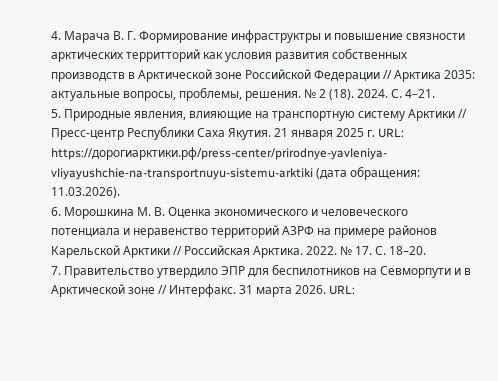4. Марача В. Г. Формирование инфраструктры и повышение связности арктических территторий как условия развития собственных производств в Арктической зоне Российской Федерации // Арктика 2035: актуальные вопросы, проблемы, решения. № 2 (18). 2024. С. 4–21.
5. Природные явления, влияющие на транспортную систему Арктики // Пресс-центр Республики Саха Якутия. 21 января 2025 г. URL:   https://дорогиарктики.рф/press-center/prirodnye-yavleniya-vliyayushchie‑na-transportnuyu-sistemu-arktiki (дата обращения: 11.03.2026).
6. Морошкина М. В. Оценка экономического и человеческого потенциала и неравенство территорий АЗРФ на примере районов Карельской Арктики // Российская Арктика. 2022. № 17. С. 18–20.
7. Правительство утвердило ЭПР для беспилотников на Севморпути и в Арктической зоне // Интерфакс. 31 марта 2026. URL: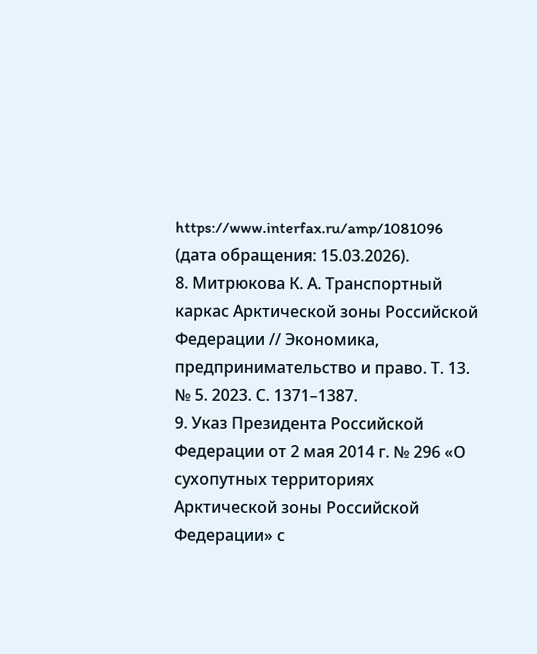https://www.interfax.ru/amp/1081096 (дата обращения: 15.03.2026).
8. Митрюкова К. А. Транспортный каркас Арктической зоны Российской Федерации // Экономика, предпринимательство и право. Т. 13. № 5. 2023. С. 1371–1387.
9. Указ Президента Российской Федерации от 2 мая 2014 г. № 296 «О сухопутных территориях Арктической зоны Российской Федерации» с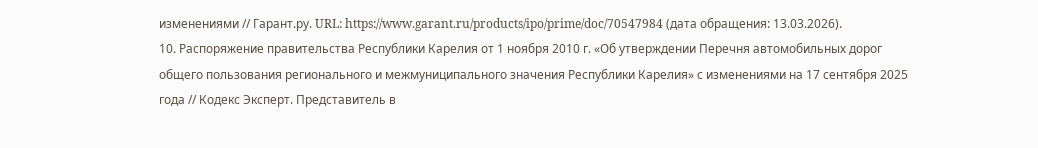изменениями // Гарант.ру. URL: https://www.garant.ru/products/ipo/prime/doc/70547984 (дата обращения: 13.03.2026).
10. Распоряжение правительства Республики Карелия от 1 ноября 2010 г. «Об утверждении Перечня автомобильных дорог общего пользования регионального и межмуниципального значения Республики Карелия» с изменениями на 17 сентября 2025 года // Кодекс Эксперт. Представитель в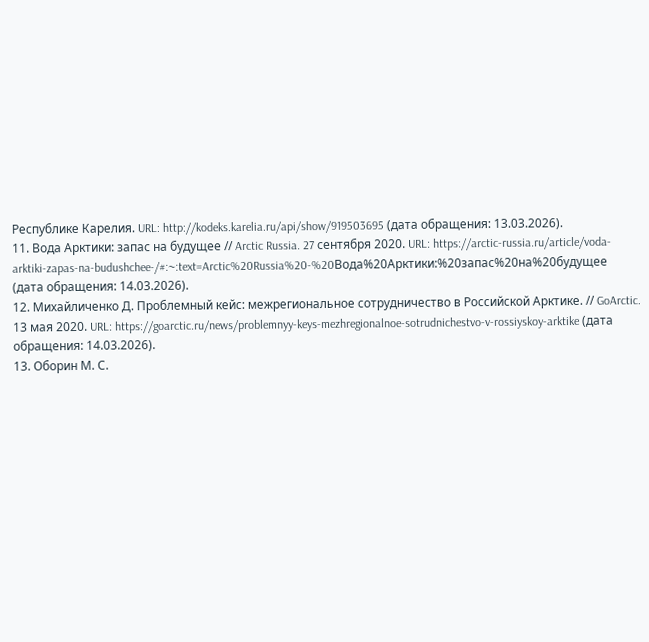Республике Карелия. URL: http://kodeks.karelia.ru/api/show/919503695 (дата обращения: 13.03.2026).
11. Вода Арктики: запас на будущее // Arctic Russia. 27 сентября 2020. URL: https://arctic-russia.ru/article/voda-arktiki-zapas‑na-budushchee-/#:~:text=Arctic%20Russia%20-%20Вода%20Арктики:%20запас%20на%20будущее (дата обращения: 14.03.2026).
12. Михайличенко Д. Проблемный кейс: межрегиональное сотрудничество в Российской Арктике. // GoArctic. 13 мая 2020. URL: https://goarctic.ru/news/problemnyy-keys-mezhregionalnoe-sotrudnichestvo‑v-rossiyskoy-arktike (дата обращения: 14.03.2026).
13. Оборин М. С.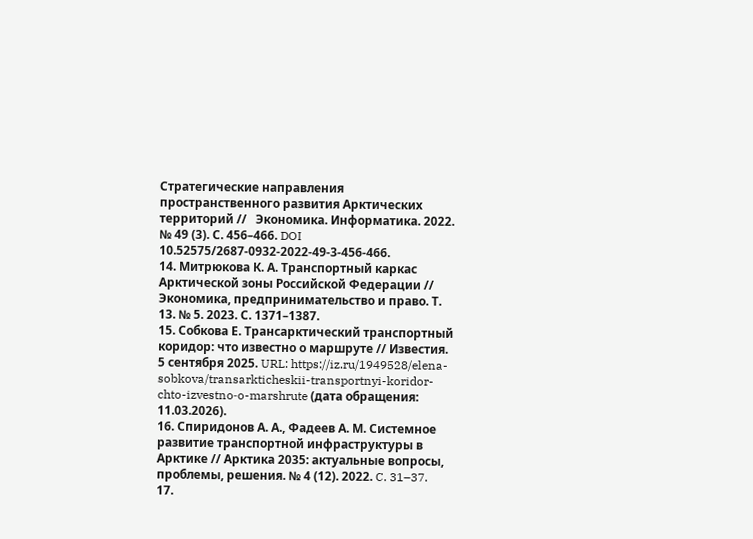Стратегические направления пространственного развития Арктических территорий //   Экономика. Информатика. 2022. № 49 (3). С. 456–466. DOI 10.52575/2687-0932-2022‑49‑3-456-466.
14. Митрюкова К. А. Транспортный каркас Арктической зоны Российской Федерации // Экономика, предпринимательство и право. Т. 13. № 5. 2023. С. 1371–1387.
15. Собкова Е. Трансарктический транспортный коридор: что известно о маршруте // Известия. 5 сентября 2025. URL: https://iz.ru/1949528/elena-sobkova/transarkticheskii-transportnyi-koridor-chto-izvestno‑o-marshrute (дата обращения: 11.03.2026).
16. Спиридонов А. А., Фадеев А. М. Системное развитие транспортной инфраструктуры в Арктике // Арктика 2035: актуальные вопросы, проблемы, решения. № 4 (12). 2022. C. 31–37.
17.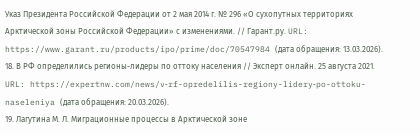Указ Президента Российской Федерации от 2 мая 2014 г. № 296 «О сухопутных территориях Арктической зоны Российской Федерации» с изменениями. // Гарант.ру. URL: https://www.garant.ru/products/ipo/prime/doc/70547984 (дата обращения: 13.03.2026).
18. В РФ определились регионы-лидеры по оттоку населения // Эксперт онлайн. 25 августа 2021. URL: https://expertnw.com/news/v‑rf-opredelilis-regiony-lidery‑po-ottoku-naseleniya (дата обращения: 20.03.2026).
19. Лагутина М. Л. Миграционные процессы в Арктической зоне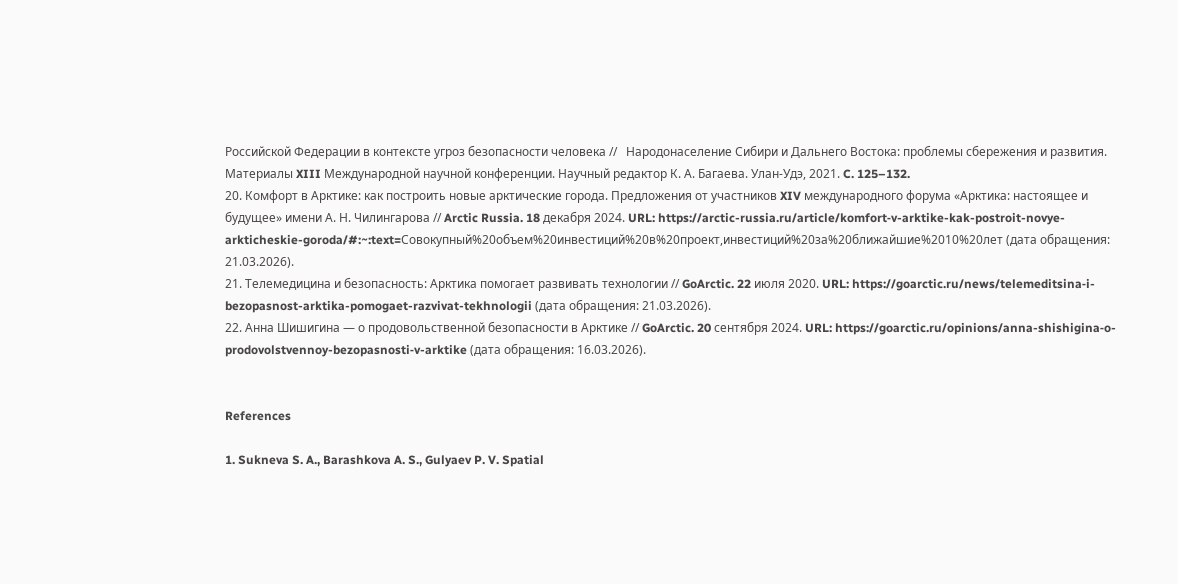Российской Федерации в контексте угроз безопасности человека //   Народонаселение Сибири и Дальнего Востока: проблемы сбережения и развития. Материалы XIII Международной научной конференции. Научный редактор К. А. Багаева. Улан-Удэ, 2021. C. 125–132.
20. Комфорт в Арктике: как построить новые арктические города. Предложения от участников XIV международного форума «Арктика: настоящее и будущее» имени А. Н. Чилингарова // Arctic Russia. 18 декабря 2024. URL: https://arctic-russia.ru/article/komfort‑v-arktike-kak-postroit-novye-arkticheskie-goroda/#:~:text=Совокупный%20объем%20инвестиций%20в%20проект,инвестиций%20за%20ближайшие%2010%20лет (дата обращения: 21.03.2026).
21. Телемедицина и безопасность: Арктика помогает развивать технологии // GoArctic. 22 июля 2020. URL: https://goarctic.ru/news/telemeditsina‑i-bezopasnost-arktika-pomogaet-razvivat-tekhnologii (дата обращения: 21.03.2026).
22. Анна Шишигина — о продовольственной безопасности в Арктике // GoArctic. 20 сентября 2024. URL: https://goarctic.ru/opinions/anna-shishigina‑o-prodovolstvennoy-bezopasnosti‑v-arktike (дата обращения: 16.03.2026).


References

1. Sukneva S. A., Barashkova A. S., Gulyaev P. V. Spatial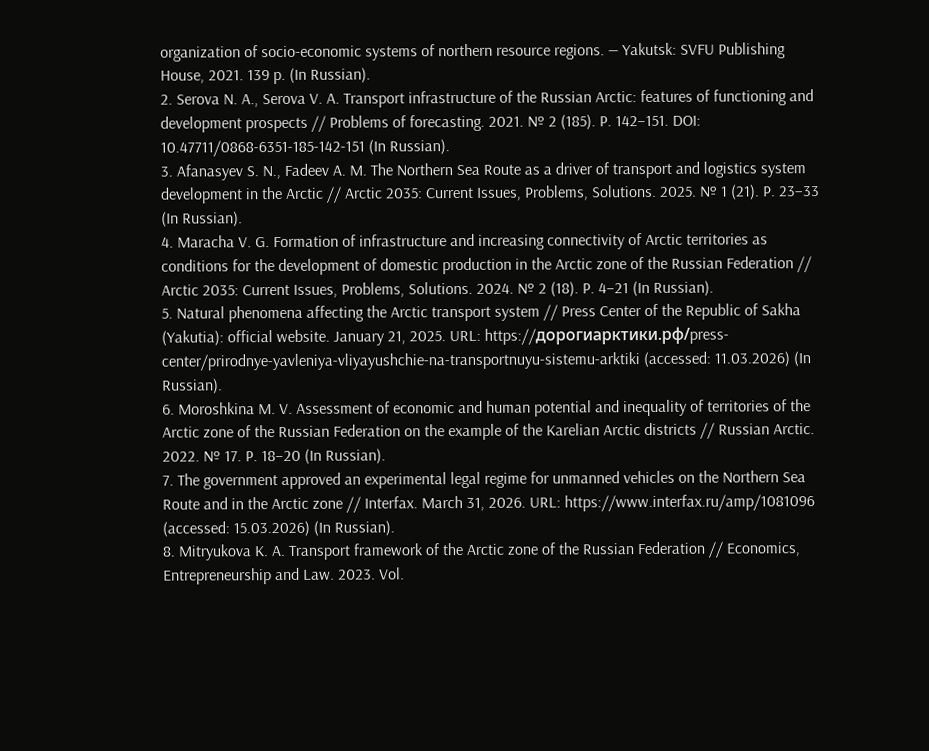organization of socio-economic systems of northern resource regions. — Yakutsk: SVFU Publishing House, 2021. 139 p. (In Russian).
2. Serova N. A., Serova V. A. Transport infrastructure of the Russian Arctic: features of functioning and development prospects // Problems of forecasting. 2021. № 2 (185). P. 142–151. DOI: 10.47711/0868-6351-185-142-151 (In Russian).
3. Afanasyev S. N., Fadeev A. M. The Northern Sea Route as a driver of transport and logistics system development in the Arctic // Arctic 2035: Current Issues, Problems, Solutions. 2025. № 1 (21). P. 23–33 (In Russian).
4. Maracha V. G. Formation of infrastructure and increasing connectivity of Arctic territories as conditions for the development of domestic production in the Arctic zone of the Russian Federation // Arctic 2035: Current Issues, Problems, Solutions. 2024. № 2 (18). P. 4–21 (In Russian).
5. Natural phenomena affecting the Arctic transport system // Press Center of the Republic of Sakha (Yakutia): official website. January 21, 2025. URL: https://дорогиарктики.рф/press-center/prirodnye-yavleniya-vliyayushchie-na-transportnuyu-sistemu-arktiki (accessed: 11.03.2026) (In Russian).
6. Moroshkina M. V. Assessment of economic and human potential and inequality of territories of the Arctic zone of the Russian Federation on the example of the Karelian Arctic districts // Russian Arctic. 2022. № 17. P. 18–20 (In Russian).
7. The government approved an experimental legal regime for unmanned vehicles on the Northern Sea Route and in the Arctic zone // Interfax. March 31, 2026. URL: https://www.interfax.ru/amp/1081096 (accessed: 15.03.2026) (In Russian).
8. Mitryukova K. A. Transport framework of the Arctic zone of the Russian Federation // Economics, Entrepreneurship and Law. 2023. Vol.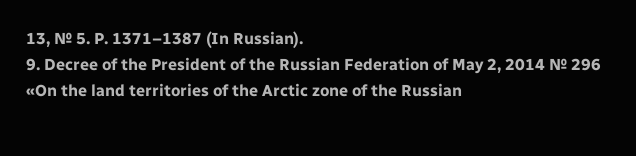13, № 5. P. 1371–1387 (In Russian).
9. Decree of the President of the Russian Federation of May 2, 2014 № 296 «On the land territories of the Arctic zone of the Russian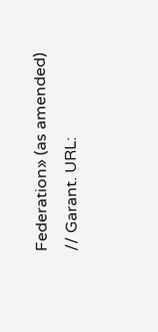Federation» (as amended) // Garant. URL: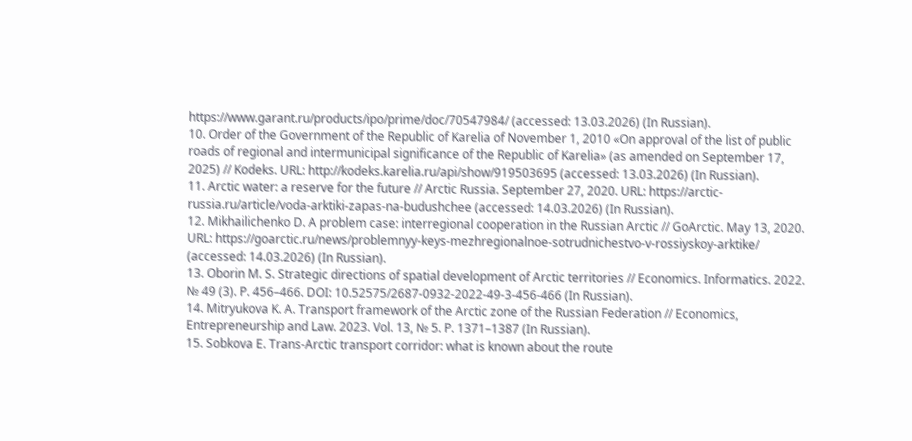https://www.garant.ru/products/ipo/prime/doc/70547984/ (accessed: 13.03.2026) (In Russian).
10. Order of the Government of the Republic of Karelia of November 1, 2010 «On approval of the list of public roads of regional and intermunicipal significance of the Republic of Karelia» (as amended on September 17, 2025) // Kodeks. URL: http://kodeks.karelia.ru/api/show/919503695 (accessed: 13.03.2026) (In Russian).
11. Arctic water: a reserve for the future // Arctic Russia. September 27, 2020. URL: https://arctic-russia.ru/article/voda-arktiki-zapas-na-budushchee (accessed: 14.03.2026) (In Russian).
12. Mikhailichenko D. A problem case: interregional cooperation in the Russian Arctic // GoArctic. May 13, 2020. URL: https://goarctic.ru/news/problemnyy-keys-mezhregionalnoe-sotrudnichestvo-v-rossiyskoy-arktike/ (accessed: 14.03.2026) (In Russian).
13. Oborin M. S. Strategic directions of spatial development of Arctic territories // Economics. Informatics. 2022. № 49 (3). P. 456–466. DOI: 10.52575/2687-0932-2022-49-3-456-466 (In Russian).
14. Mitryukova K. A. Transport framework of the Arctic zone of the Russian Federation // Economics, Entrepreneurship and Law. 2023. Vol. 13, № 5. P. 1371–1387 (In Russian).
15. Sobkova E. Trans-Arctic transport corridor: what is known about the route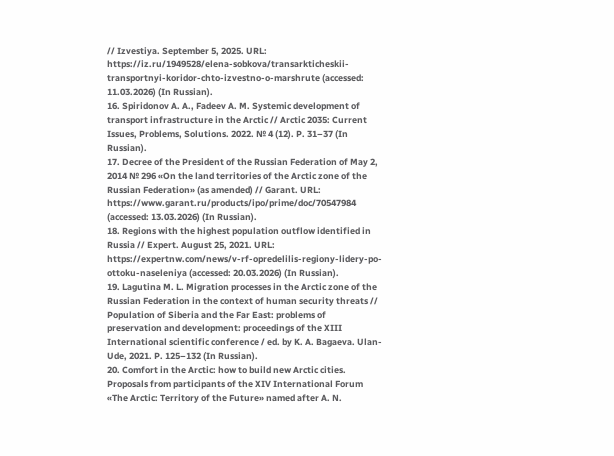// Izvestiya. September 5, 2025. URL: https://iz.ru/1949528/elena-sobkova/transarkticheskii-transportnyi-koridor-chto-izvestno-o-marshrute (accessed: 11.03.2026) (In Russian).
16. Spiridonov A. A., Fadeev A. M. Systemic development of transport infrastructure in the Arctic // Arctic 2035: Current Issues, Problems, Solutions. 2022. № 4 (12). P. 31–37 (In Russian).
17. Decree of the President of the Russian Federation of May 2, 2014 № 296 «On the land territories of the Arctic zone of the Russian Federation» (as amended) // Garant. URL: https://www.garant.ru/products/ipo/prime/doc/70547984 (accessed: 13.03.2026) (In Russian).
18. Regions with the highest population outflow identified in Russia // Expert. August 25, 2021. URL: https://expertnw.com/news/v-rf-opredelilis-regiony-lidery-po-ottoku-naseleniya (accessed: 20.03.2026) (In Russian).
19. Lagutina M. L. Migration processes in the Arctic zone of the Russian Federation in the context of human security threats // Population of Siberia and the Far East: problems of preservation and development: proceedings of the XIII International scientific conference / ed. by K. A. Bagaeva. Ulan-Ude, 2021. P. 125–132 (In Russian).
20. Comfort in the Arctic: how to build new Arctic cities. Proposals from participants of the XIV International Forum «The Arctic: Territory of the Future» named after A. N.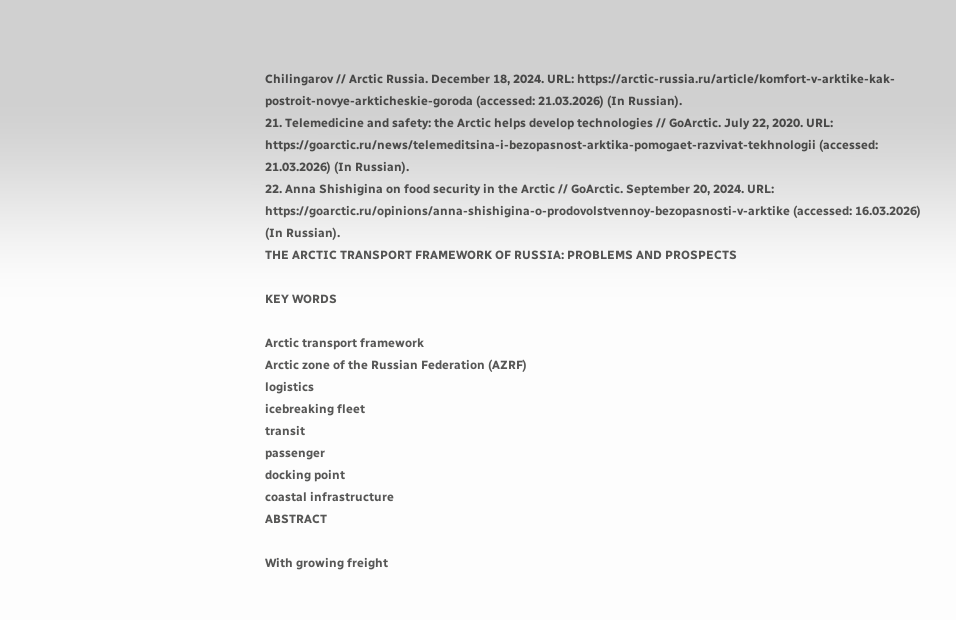Chilingarov // Arctic Russia. December 18, 2024. URL: https://arctic-russia.ru/article/komfort-v-arktike-kak-postroit-novye-arkticheskie-goroda (accessed: 21.03.2026) (In Russian).
21. Telemedicine and safety: the Arctic helps develop technologies // GoArctic. July 22, 2020. URL: https://goarctic.ru/news/telemeditsina-i-bezopasnost-arktika-pomogaet-razvivat-tekhnologii (accessed: 21.03.2026) (In Russian).
22. Anna Shishigina on food security in the Arctic // GoArctic. September 20, 2024. URL: https://goarctic.ru/opinions/anna-shishigina-o-prodovolstvennoy-bezopasnosti-v-arktike (accessed: 16.03.2026) (In Russian).
THE ARCTIC TRANSPORT FRAMEWORK OF RUSSIA: PROBLEMS AND PROSPECTS

KEY WORDS

Arctic transport framework
Arctic zone of the Russian Federation (AZRF)
logistics
icebreaking fleet
transit
passenger
docking point
coastal infrastructure
ABSTRACT

With growing freight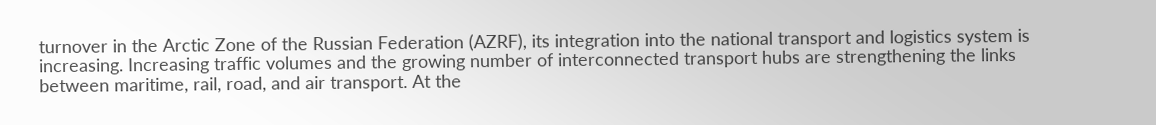turnover in the Arctic Zone of the Russian Federation (AZRF), its integration into the national transport and logistics system is increasing. Increasing traffic volumes and the growing number of interconnected transport hubs are strengthening the links between maritime, rail, road, and air transport. At the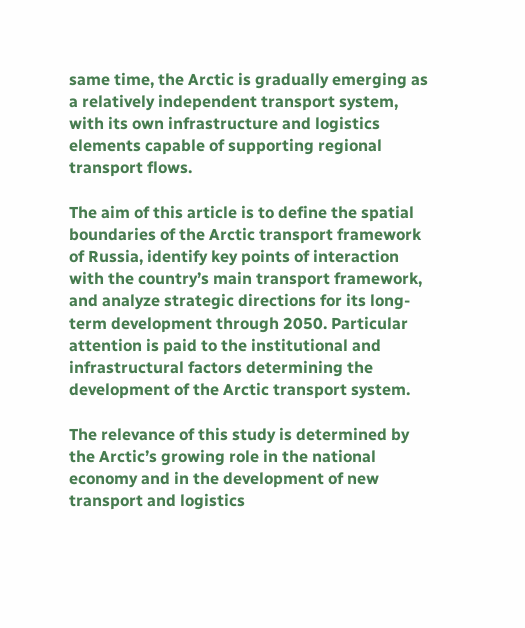same time, the Arctic is gradually emerging as a relatively independent transport system, with its own infrastructure and logistics elements capable of supporting regional transport flows.

The aim of this article is to define the spatial boundaries of the Arctic transport framework of Russia, identify key points of interaction with the country’s main transport framework, and analyze strategic directions for its long-term development through 2050. Particular attention is paid to the institutional and infrastructural factors determining the development of the Arctic transport system.

The relevance of this study is determined by the Arctic’s growing role in the national economy and in the development of new transport and logistics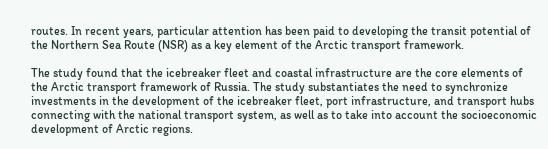routes. In recent years, particular attention has been paid to developing the transit potential of the Northern Sea Route (NSR) as a key element of the Arctic transport framework.

The study found that the icebreaker fleet and coastal infrastructure are the core elements of the Arctic transport framework of Russia. The study substantiates the need to synchronize investments in the development of the icebreaker fleet, port infrastructure, and transport hubs connecting with the national transport system, as well as to take into account the socioeconomic development of Arctic regions.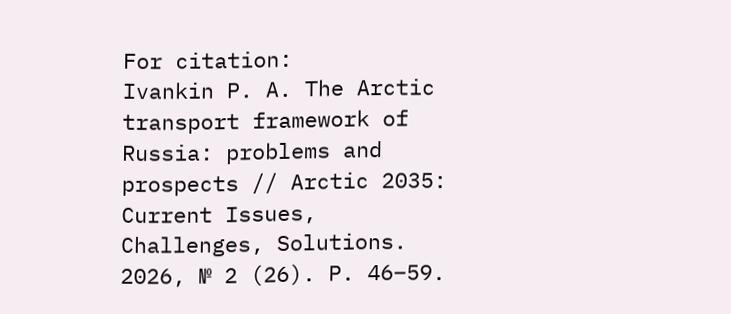For citation:
Ivankin P. A. The Arctic transport framework of Russia: problems and prospects // Arctic 2035: Current Issues, Challenges, Solutions. 2026, № 2 (26). P. 46–59.